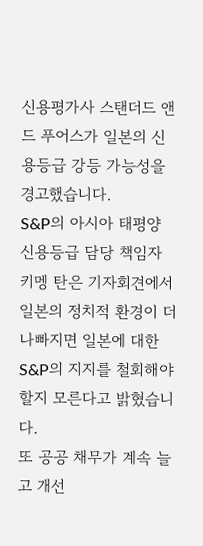신용평가사 스탠더드 앤드 푸어스가 일본의 신용등급 강등 가능성을 경고했습니다.
S&P의 아시아 태평양 신용등급 담당 책임자 키멩 탄은 기자회견에서 일본의 정치적 환경이 더 나빠지면 일본에 대한 S&P의 지지를 철회해야 할지 모른다고 밝혔습니다.
또 공공 채무가 계속 늘고 개선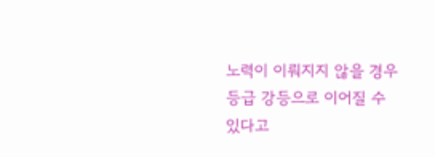노력이 이뤄지지 않을 경우 등급 강등으로 이어질 수 있다고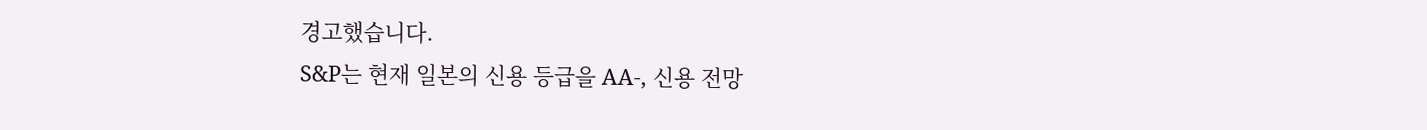경고했습니다.
S&P는 현재 일본의 신용 등급을 AA-, 신용 전망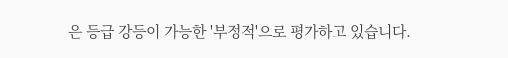은 등급 강등이 가능한 '부정적'으로 평가하고 있습니다.